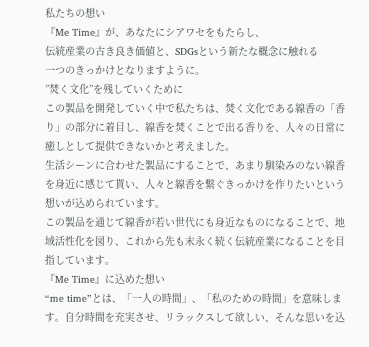私たちの想い
『Me Time』が、あなたにシアワセをもたらし、
伝統産業の古き良き価値と、SDGsという新たな概念に触れる
一つのきっかけとなりますように。
”焚く文化”を残していくために
この製品を開発していく中で私たちは、焚く文化である線香の「香り」の部分に着目し、線香を焚くことで出る香りを、人々の日常に癒しとして提供できないかと考えました。
生活シーンに合わせた製品にすることで、あまり馴染みのない線香を身近に感じて貰い、人々と線香を繋ぐきっかけを作りたいという想いが込められています。
この製品を通じて線香が若い世代にも身近なものになることで、地域活性化を図り、これから先も末永く続く伝統産業になることを目指しています。
『Me Time』に込めた想い
“me time”とは、「一人の時間」、「私のための時間」を意味します。自分時間を充実させ、リラックスして欲しい、そんな思いを込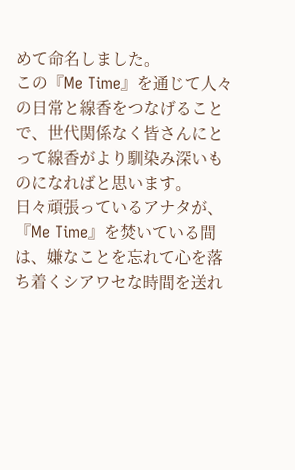めて命名しました。
この『Me Time』を通じて人々の日常と線香をつなげることで、世代関係なく皆さんにとって線香がより馴染み深いものになればと思います。
日々頑張っているアナタが、『Me Time』を焚いている間は、嫌なことを忘れて心を落ち着くシアワセな時間を送れ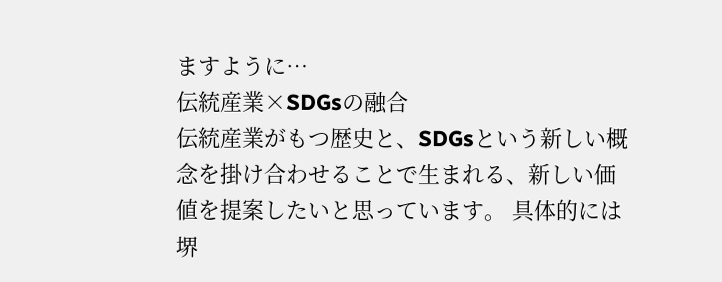ますように…
伝統産業×SDGsの融合
伝統産業がもつ歴史と、SDGsという新しい概念を掛け合わせることで生まれる、新しい価値を提案したいと思っています。 具体的には堺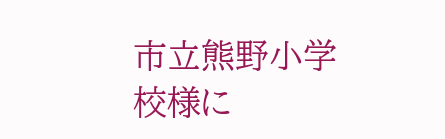市立熊野小学校様に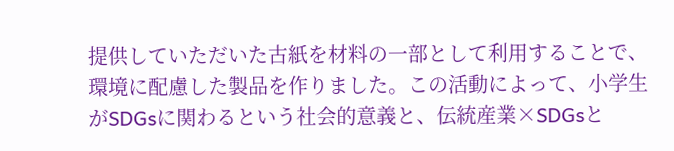提供していただいた古紙を材料の一部として利用することで、環境に配慮した製品を作りました。この活動によって、小学生がSDGsに関わるという社会的意義と、伝統産業×SDGsと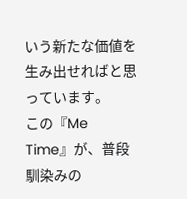いう新たな価値を生み出せればと思っています。
この『Me Time』が、普段馴染みの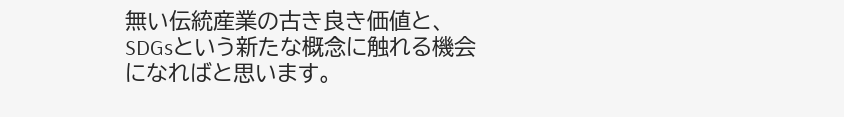無い伝統産業の古き良き価値と、SDGsという新たな概念に触れる機会になればと思います。